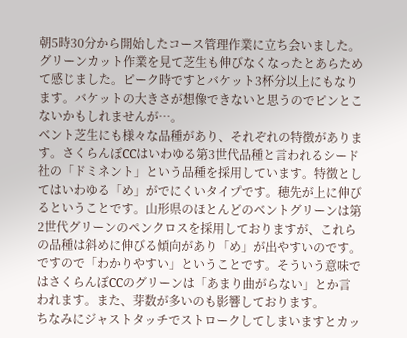朝5時30分から開始したコース管理作業に立ち会いました。グリーンカット作業を見て芝生も伸びなくなったとあらためて感じました。ピーク時ですとバケット3杯分以上にもなります。バケットの大きさが想像できないと思うのでピンとこないかもしれませんが…。
ベント芝生にも様々な品種があり、それぞれの特徴があります。さくらんぼCCはいわゆる第3世代品種と言われるシード社の「ドミネント」という品種を採用しています。特徴としてはいわゆる「め」がでにくいタイプです。穂先が上に伸びるということです。山形県のほとんどのベントグリーンは第2世代グリーンのペンクロスを採用しておりますが、これらの品種は斜めに伸びる傾向があり「め」が出やすいのです。ですので「わかりやすい」ということです。そういう意味ではさくらんぼCCのグリーンは「あまり曲がらない」とか言われます。また、芽数が多いのも影響しております。
ちなみにジャストタッチでストロークしてしまいますとカッ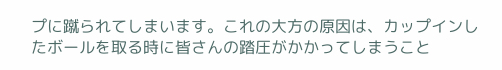プに蹴られてしまいます。これの大方の原因は、カップインしたボールを取る時に皆さんの踏圧がかかってしまうこと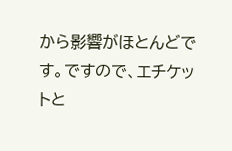から影響がほとんどです。ですので、エチケットと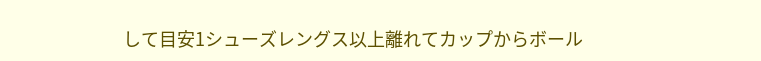して目安1シューズレングス以上離れてカップからボール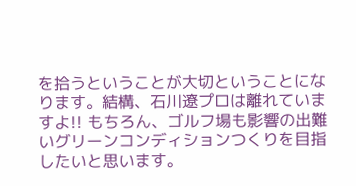を拾うということが大切ということになります。結構、石川遼プロは離れていますよ!! もちろん、ゴルフ場も影響の出難いグリーンコンディションつくりを目指したいと思います。